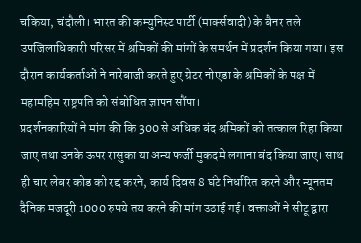चकिया, चंदौली। भारत की कम्युनिस्ट पार्टी (मार्क्सवादी) के बैनर तले उपजिलाधिकारी परिसर में श्रमिकों की मांगों के समर्थन में प्रदर्शन किया गया। इस दौरान कार्यकर्ताओं ने नारेबाजी करते हुए ग्रेटर नोएडा के श्रमिकों के पक्ष में महामहिम राष्ट्रपति को संबोधित ज्ञापन सौंपा।
प्रदर्शनकारियों ने मांग की कि 300 से अधिक बंद श्रमिकों को तत्काल रिहा किया जाए तथा उनके ऊपर रासुका या अन्य फर्जी मुकदमे लगाना बंद किया जाए। साथ ही चार लेबर कोड को रद्द करने, कार्य दिवस 8 घंटे निर्धारित करने और न्यूनतम दैनिक मजदूरी 1000 रुपये तय करने की मांग उठाई गई। वक्ताओं ने सीटू द्वारा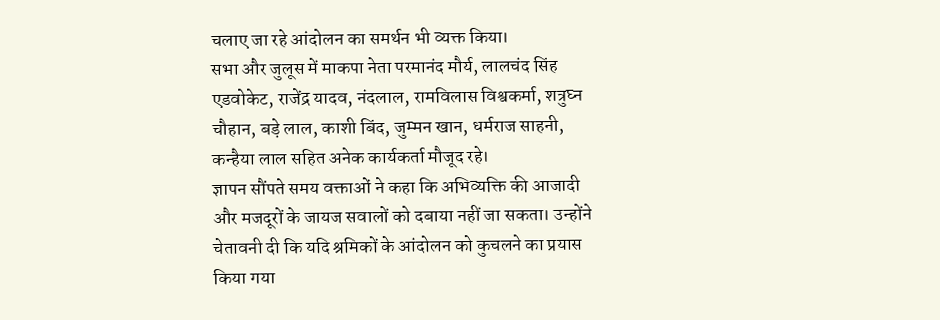चलाए जा रहे आंदोलन का समर्थन भी व्यक्त किया।
सभा और जुलूस में माकपा नेता परमानंद मौर्य, लालचंद सिंह एडवोकेट, राजेंद्र यादव, नंदलाल, रामविलास विश्वकर्मा, शत्रुघ्न चौहान, बड़े लाल, काशी बिंद, जुम्मन खान, धर्मराज साहनी, कन्हैया लाल सहित अनेक कार्यकर्ता मौजूद रहे।
ज्ञापन सौंपते समय वक्ताओं ने कहा कि अभिव्यक्ति की आजादी और मजदूरों के जायज सवालों को दबाया नहीं जा सकता। उन्होंने चेतावनी दी कि यदि श्रमिकों के आंदोलन को कुचलने का प्रयास किया गया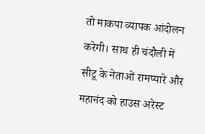तो माकपा व्यापक आंदोलन करेगी। साथ ही चंदौली में सीटू के नेताओं रामप्यारे और महानंद को हाउस अरेस्ट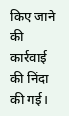किए जाने की कार्रवाई की निंदा की गई।